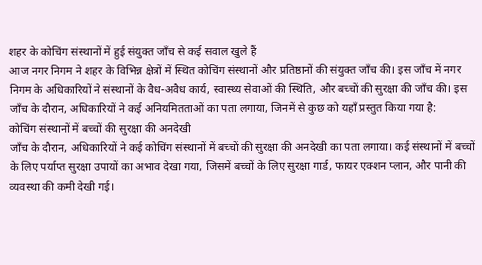शहर के कोचिंग संस्थानों में हुई संयुक्त जाँच से कई सवाल खुले हैं
आज नगर निगम ने शहर के विभिन्न क्षेत्रों में स्थित कोचिंग संस्थानों और प्रतिष्ठानों की संयुक्त जाँच की। इस जाँच में नगर निगम के अधिकारियों ने संस्थानों के वैध-अवैध कार्य, स्वास्थ्य सेवाओं की स्थिति, और बच्चों की सुरक्षा की जाँच की। इस जाँच के दौरान, अधिकारियों ने कई अनियमितताओं का पता लगाया, जिनमें से कुछ को यहाँ प्रस्तुत किया गया है:
कोचिंग संस्थानों में बच्चों की सुरक्षा की अनदेखी
जाँच के दौरान, अधिकारियों ने कई कोचिंग संस्थानों में बच्चों की सुरक्षा की अनदेखी का पता लगाया। कई संस्थानों में बच्चों के लिए पर्याप्त सुरक्षा उपायों का अभाव देखा गया, जिसमें बच्चों के लिए सुरक्षा गार्ड, फायर एक्शन प्लान, और पानी की व्यवस्था की कमी देखी गई।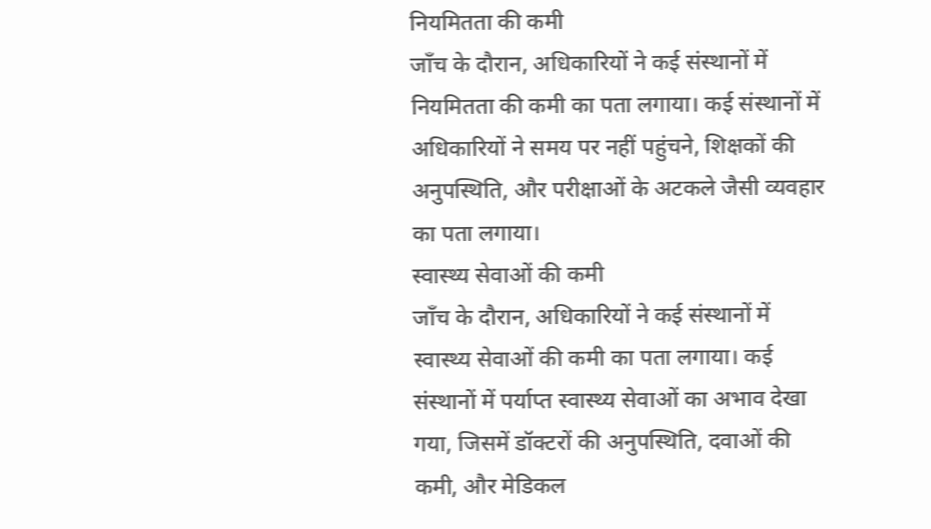नियमितता की कमी
जाँच के दौरान, अधिकारियों ने कई संस्थानों में नियमितता की कमी का पता लगाया। कई संस्थानों में अधिकारियों ने समय पर नहीं पहुंचने, शिक्षकों की अनुपस्थिति, और परीक्षाओं के अटकले जैसी व्यवहार का पता लगाया।
स्वास्थ्य सेवाओं की कमी
जाँच के दौरान, अधिकारियों ने कई संस्थानों में स्वास्थ्य सेवाओं की कमी का पता लगाया। कई संस्थानों में पर्याप्त स्वास्थ्य सेवाओं का अभाव देखा गया, जिसमें डॉक्टरों की अनुपस्थिति, दवाओं की कमी, और मेडिकल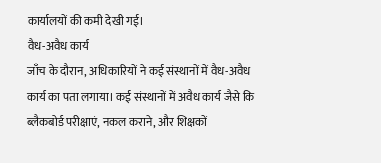कार्यालयों की कमी देखी गई।
वैध-अवैध कार्य
जाँच के दौरान, अधिकारियों ने कई संस्थानों में वैध-अवैध कार्य का पता लगाया। कई संस्थानों में अवैध कार्य जैसे कि ब्लैकबोर्ड परीक्षाएं, नकल कराने, और शिक्षकों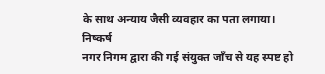के साथ अन्याय जैसी व्यवहार का पता लगाया।
निष्कर्ष
नगर निगम द्वारा की गई संयुक्त जाँच से यह स्पष्ट हो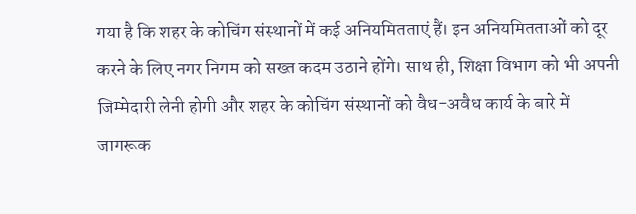गया है कि शहर के कोचिंग संस्थानों में कई अनियमितताएं हैं। इन अनियमितताओं को दूर करने के लिए नगर निगम को सख्त कदम उठाने होंगे। साथ ही, शिक्षा विभाग को भी अपनी जिम्मेदारी लेनी होगी और शहर के कोचिंग संस्थानों को वैध-अवैध कार्य के बारे में जागरूक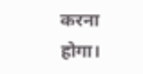करना होगा।